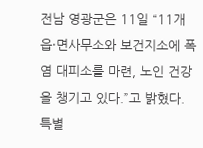전남 영광군은 11일 “11개 읍·면사무소와 보건지소에 폭염 대피소를 마련, 노인 건강을 챙기고 있다.”고 밝혔다.
특별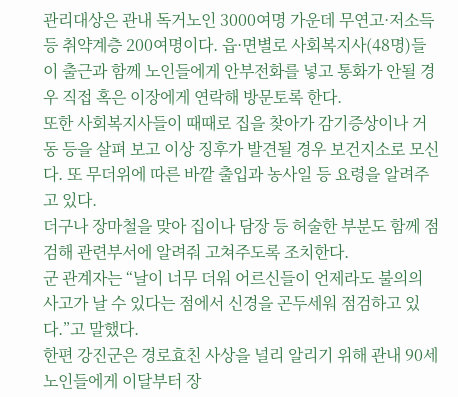관리대상은 관내 독거노인 3000여명 가운데 무연고·저소득 등 취약계층 200여명이다. 읍·면별로 사회복지사(48명)들이 출근과 함께 노인들에게 안부전화를 넣고 통화가 안될 경우 직접 혹은 이장에게 연락해 방문토록 한다.
또한 사회복지사들이 때때로 집을 찾아가 감기증상이나 거동 등을 살펴 보고 이상 징후가 발견될 경우 보건지소로 모신다. 또 무더위에 따른 바깥 출입과 농사일 등 요령을 알려주고 있다.
더구나 장마철을 맞아 집이나 담장 등 허술한 부분도 함께 점검해 관련부서에 알려줘 고쳐주도록 조치한다.
군 관계자는 “날이 너무 더워 어르신들이 언제라도 불의의 사고가 날 수 있다는 점에서 신경을 곤두세워 점검하고 있다.”고 말했다.
한편 강진군은 경로효친 사상을 널리 알리기 위해 관내 90세 노인들에게 이달부터 장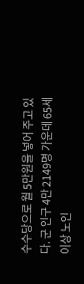수수당으로 월 5만원을 넣어 주고 있다. 군 인구 4만 2149명 가운데 65세 이상 노인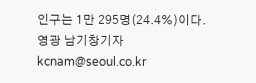인구는 1만 295명(24.4%)이다.
영광 남기창기자 kcnam@seoul.co.kr